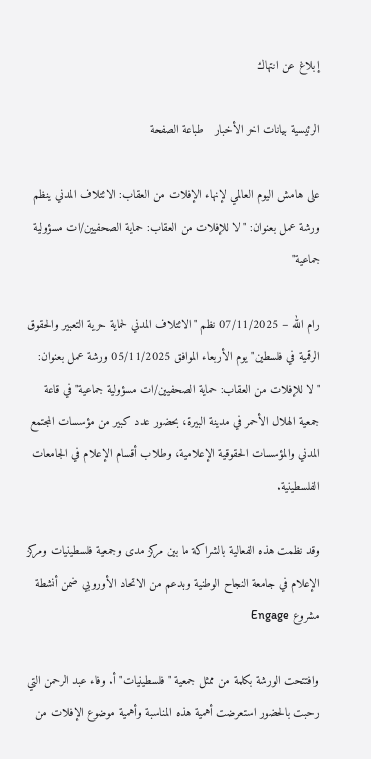إبلاغ عن انتهاك

الرئيسية بيانات اخر الأخبار   طباعة الصفحة

على هامش اليوم العالمي لإنهاء الإفلات من العقاب: الائتلاف المدني ينظم ورشة عمل بعنوان: "لا للإفلات من العقاب: حماية الصحفيين/ات مسؤولية جماعية"

رام الله – 07/11/2025 نظم "الائتلاف المدني لحماية حرية التعبير والحقوق الرقمية في فلسطين" يوم الأربعاء الموافق 05/11/2025 ورشة عمل بعنوان: "لا للإفلات من العقاب: حماية الصحفيين/ات مسؤولية جماعية" في قاعة جمعية الهلال الأحمر في مدينة البيرة، بحضور عدد كبير من مؤسسات المجتمع المدني والمؤسسات الحقوقية الإعلامية، وطلاب أقسام الإعلام في الجامعات الفلسطينية.

وقد نظمت هذه الفعالية بالشراكة ما بين مركز مدى وجمعية فلسطينيات ومركز الإعلام في جامعة النجاح الوطنية وبدعم من الاتحاد الأوروبي ضمن أنشطة مشروع Engage

وافتتحت الورشة بكلمة من ممثل جمعية "فلسطينيات" أ. وفاء عبد الرحمن التي رحبت بالحضور استعرضت أهمية هذه المناسبة وأهمية موضوع الإفلات من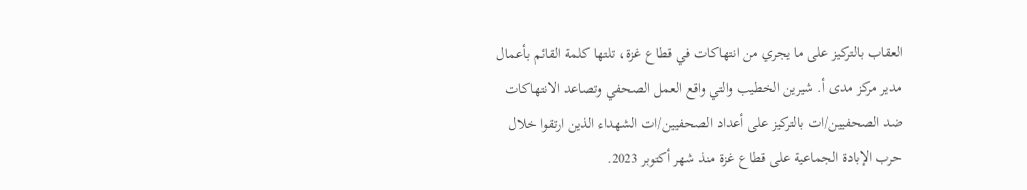العقاب بالتركيز على ما يجري من انتهاكات في قطاع غزة، تلتها كلمة القائم بأعمال مدير مركز مدى أ. شيرين الخطيب والتي واقع العمل الصحفي وتصاعد الانتهاكات ضد الصحفيين/ات بالتركيز على أعداد الصحفيين/ات الشهداء الذين ارتقوا خلال حرب الإبادة الجماعية على قطاع غزة منذ شهر أكتوبر 2023.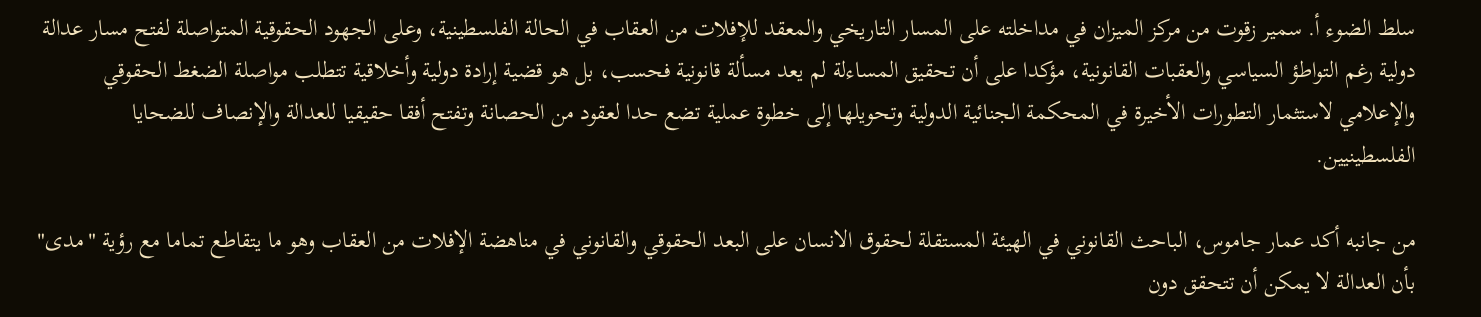سلط الضوء أ. سمير زقوت من مركز الميزان في مداخلته على المسار التاريخي والمعقد للإفلات من العقاب في الحالة الفلسطينية، وعلى الجهود الحقوقية المتواصلة لفتح مسار عدالة دولية رغم التواطؤ السياسي والعقبات القانونية، مؤكدا على أن تحقيق المساءلة لم يعد مسألة قانونية فحسب، بل هو قضية إرادة دولية وأخلاقية تتطلب مواصلة الضغط الحقوقي والإعلامي لاستثمار التطورات الأخيرة في المحكمة الجنائية الدولية وتحويلها إلى خطوة عملية تضع حدا لعقود من الحصانة وتفتح أفقا حقيقيا للعدالة والإنصاف للضحايا الفلسطينيين.

من جانبه أكد عمار جاموس، الباحث القانوني في الهيئة المستقلة لحقوق الانسان على البعد الحقوقي والقانوني في مناهضة الإفلات من العقاب وهو ما يتقاطع تماما مع رؤية "مدى" بأن العدالة لا يمكن أن تتحقق دون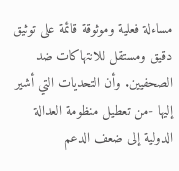مساءلة فعلية وموثوقة قائمة على توثيق دقيق ومستقل للانتهاكات ضد الصحفيين. وأن التحديات التي أشير إليها -من تعطيل منظومة العدالة الدولية إلى ضعف الدعم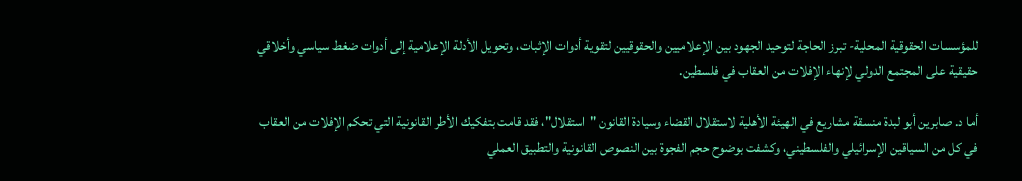للمؤسسات الحقوقية المحلية- تبرز الحاجة لتوحيد الجهود بين الإعلاميين والحقوقيين لتقوية أدوات الإثبات، وتحويل الأدلة الإعلامية إلى أدوات ضغط سياسي وأخلاقي حقيقية على المجتمع الدولي لإنهاء الإفلات من العقاب في فلسطين.

أما د. صابرين أبو لبدة منسقة مشاريع في الهيئة الأهلية لاستقلال القضاء وسيادة القانون "استقلال"، فقد قامت بتفكيك الأطر القانونية التي تحكم الإفلات من العقاب في كل من السياقين الإسرائيلي والفلسطيني، وكشفت بوضوح حجم الفجوة بين النصوص القانونية والتطبيق العملي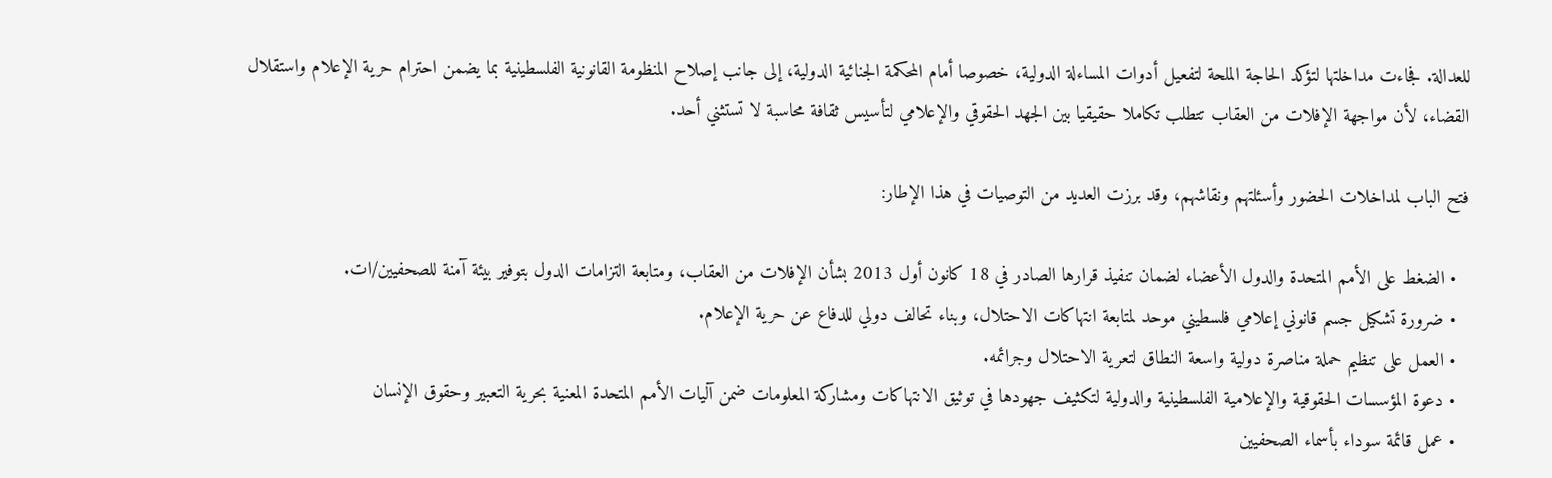للعدالة. فجاءت مداخلتها لتؤكد الحاجة الملحة لتفعيل أدوات المساءلة الدولية، خصوصا أمام المحكمة الجنائية الدولية، إلى جانب إصلاح المنظومة القانونية الفلسطينية بما يضمن احترام حرية الإعلام واستقلال القضاء، لأن مواجهة الإفلات من العقاب تتطلب تكاملا حقيقيا بين الجهد الحقوقي والإعلامي لتأسيس ثقافة محاسبة لا تستثني أحد.

فتح الباب لمداخلات الحضور وأسئلتهم ونقاشهم، وقد برزت العديد من التوصيات في هذا الإطار:

  • الضغط على الأمم المتحدة والدول الأعضاء لضمان تنفيذ قرارها الصادر في 18 كانون أول 2013 بشأن الإفلات من العقاب، ومتابعة التزامات الدول بتوفير بيئة آمنة للصحفيين/ات.
  • ضرورة تشكيل جسم قانوني إعلامي فلسطيني موحد لمتابعة انتهاكات الاحتلال، وبناء تحالف دولي للدفاع عن حرية الإعلام.
  • العمل على تنظيم حملة مناصرة دولية واسعة النطاق لتعرية الاحتلال وجرائمه.
  • دعوة المؤسسات الحقوقية والإعلامية الفلسطينية والدولية لتكثيف جهودها في توثيق الانتهاكات ومشاركة المعلومات ضمن آليات الأمم المتحدة المعنية بحرية التعبير وحقوق الإنسان
  • عمل قائمة سوداء بأسماء الصحفيين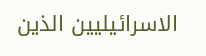الاسرائيليين الذين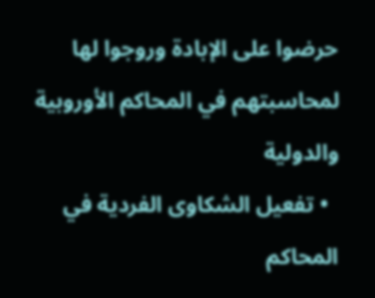حرضوا على الإبادة وروجوا لها لمحاسبتهم في المحاكم الأوروبية والدولية
  • تفعيل الشكاوى الفردية في المحاكم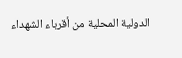الدولية المحلية من أقرباء الشهداء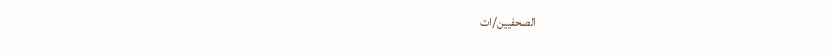الصحفيين/ات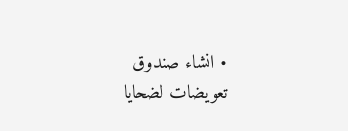• انشاء صندوق تعويضات لضحايا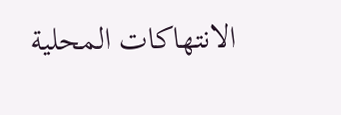الانتهاكات المحلية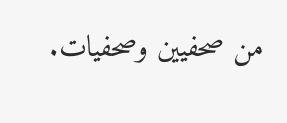من صحفيين وصحفيات.